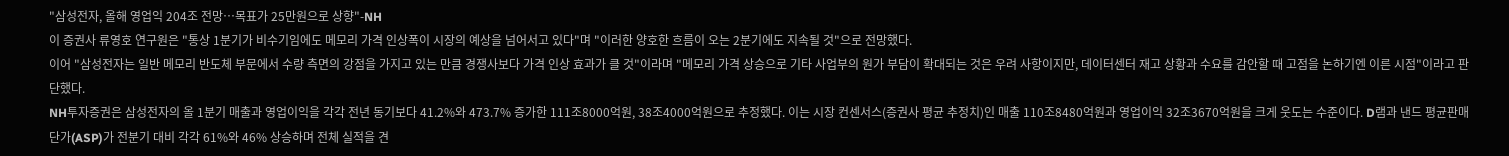"삼성전자, 올해 영업익 204조 전망…목표가 25만원으로 상향"-NH
이 증권사 류영호 연구원은 "통상 1분기가 비수기임에도 메모리 가격 인상폭이 시장의 예상을 넘어서고 있다"며 "이러한 양호한 흐름이 오는 2분기에도 지속될 것"으로 전망했다.
이어 "삼성전자는 일반 메모리 반도체 부문에서 수량 측면의 강점을 가지고 있는 만큼 경쟁사보다 가격 인상 효과가 클 것"이라며 "메모리 가격 상승으로 기타 사업부의 원가 부담이 확대되는 것은 우려 사항이지만, 데이터센터 재고 상황과 수요를 감안할 때 고점을 논하기엔 이른 시점"이라고 판단했다.
NH투자증권은 삼성전자의 올 1분기 매출과 영업이익을 각각 전년 동기보다 41.2%와 473.7% 증가한 111조8000억원, 38조4000억원으로 추정했다. 이는 시장 컨센서스(증권사 평균 추정치)인 매출 110조8480억원과 영업이익 32조3670억원을 크게 웃도는 수준이다. D램과 낸드 평균판매단가(ASP)가 전분기 대비 각각 61%와 46% 상승하며 전체 실적을 견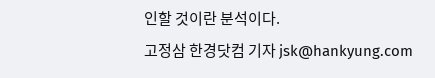인할 것이란 분석이다.
고정삼 한경닷컴 기자 jsk@hankyung.com